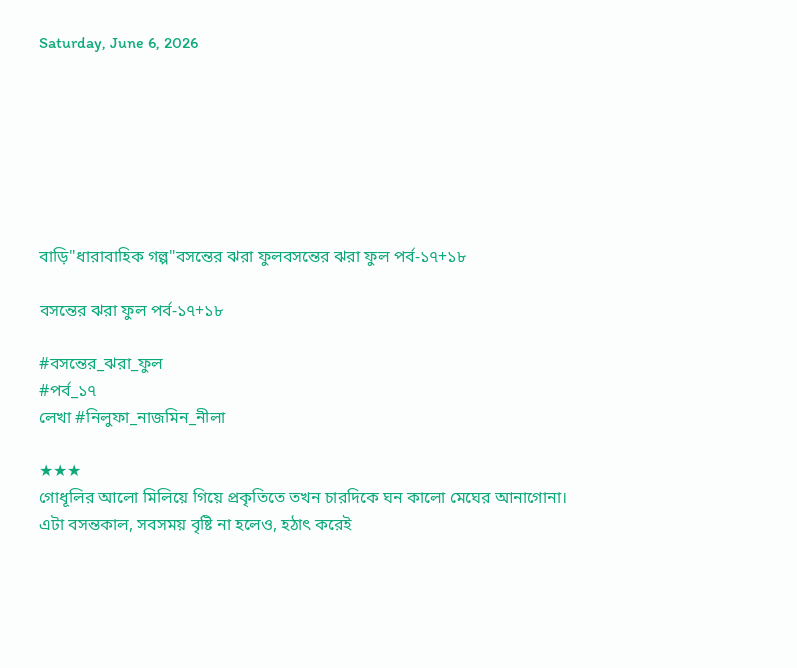Saturday, June 6, 2026







বাড়ি"ধারাবাহিক গল্প"বসন্তের ঝরা ফুলবসন্তের ঝরা ফুল পর্ব-১৭+১৮

বসন্তের ঝরা ফুল পর্ব-১৭+১৮

#বসন্তের_ঝরা_ফুল
#পর্ব_১৭
লেখা #নিলুফা_নাজমিন_নীলা

★★★
গোধূলির আলো মিলিয়ে গিয়ে প্রকৃতিতে তখন চারদিকে ঘন কালো মেঘের আনাগোনা। এটা বসন্তকাল, সবসময় বৃষ্টি না হলেও, হঠাৎ করেই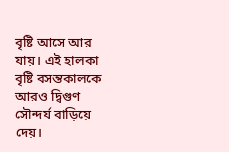বৃষ্টি আসে আর যায়। এই হালকা বৃষ্টি বসন্তকালকে আরও দ্বিগুণ সৌন্দর্য বাড়িয়ে দেয়।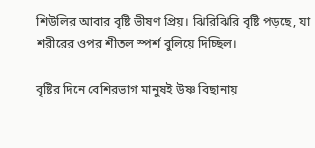শিউলির আবার বৃষ্টি ভীষণ প্রিয়। ঝিরিঝিরি বৃষ্টি পড়ছে, যা শরীরের ওপর শীতল স্পর্শ বুলিয়ে দিচ্ছিল।

বৃষ্টির দিনে বেশিরভাগ মানুষই উষ্ণ বিছানায়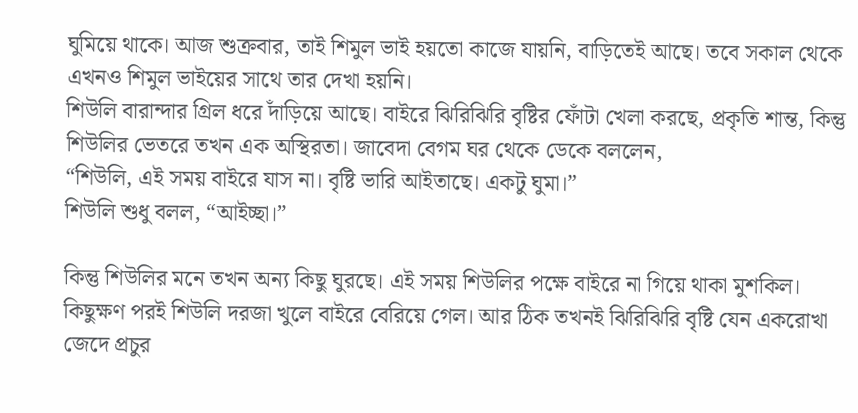ঘুমিয়ে থাকে। আজ শুক্রবার, তাই শিমুল ভাই হয়তো কাজে যায়নি, বাড়িতেই আছে। তবে সকাল থেকে এখনও শিমুল ভাইয়ের সাথে তার দেখা হয়নি।
শিউলি বারান্দার গ্রিল ধরে দাঁড়িয়ে আছে। বাইরে ঝিরিঝিরি বৃষ্টির ফোঁটা খেলা করছে, প্রকৃতি শান্ত, কিন্তু শিউলির ভেতরে তখন এক অস্থিরতা। জাবেদা বেগম ঘর থেকে ডেকে বললেন,
“শিউলি, এই সময় বাইরে যাস না। বৃষ্টি ভারি আইতাছে। একটু ঘুমা।”
শিউলি শুধু বলল, “আইচ্ছা।”

কিন্তু শিউলির মনে তখন অন্য কিছু ঘুরছে। এই সময় শিউলির পক্ষে বাইরে না গিয়ে থাকা মুশকিল।
কিছুক্ষণ পরই শিউলি দরজা খুলে বাইরে বেরিয়ে গেল। আর ঠিক তখনই ঝিরিঝিরি বৃষ্টি যেন একরোখা জেদে প্রচুর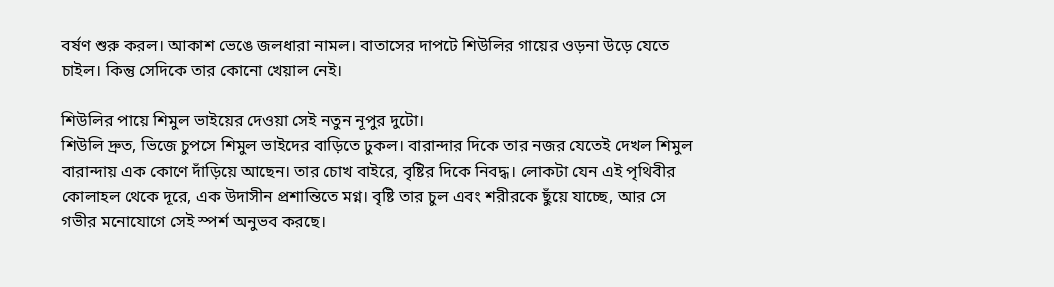বর্ষণ শুরু করল। আকাশ ভেঙে জলধারা নামল। বাতাসের দাপটে শিউলির গায়ের ওড়না উড়ে যেতে চাইল। কিন্তু সেদিকে তার কোনো খেয়াল নেই।

শিউলির পায়ে শিমুল ভাইয়ের দেওয়া সেই নতুন নূপুর দুটো।
শিউলি দ্রুত, ভিজে চুপসে শিমুল ভাইদের বাড়িতে ঢুকল। বারান্দার দিকে তার নজর যেতেই দেখল শিমুল বারান্দায় এক কোণে দাঁড়িয়ে আছেন। তার চোখ বাইরে, বৃষ্টির দিকে নিবদ্ধ। লোকটা যেন এই পৃথিবীর কোলাহল থেকে দূরে, এক উদাসীন প্রশান্তিতে মগ্ন। বৃষ্টি তার চুল এবং শরীরকে ছুঁয়ে যাচ্ছে, আর সে গভীর মনোযোগে সেই স্পর্শ অনুভব করছে।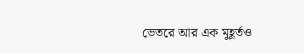ভেতরে আর এক মুহূর্তও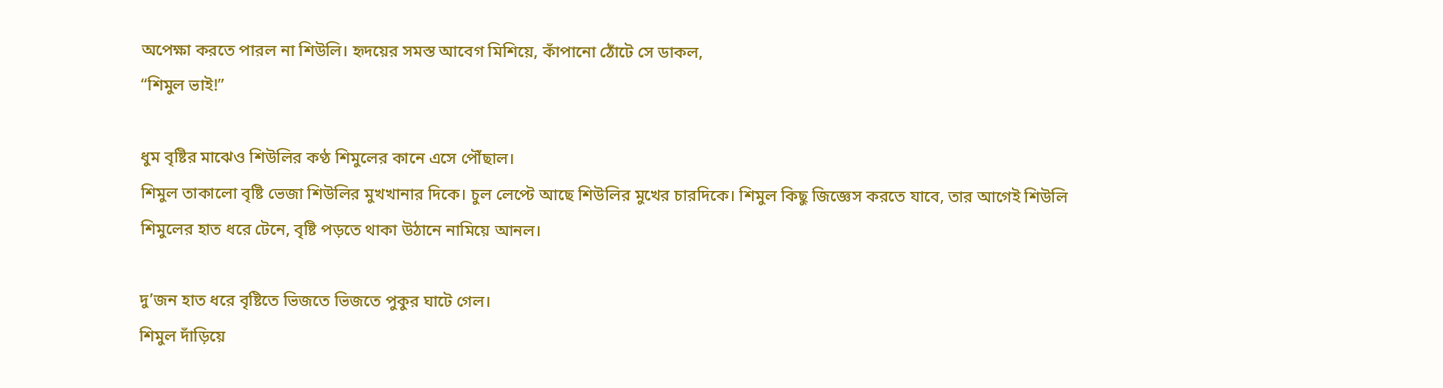অপেক্ষা করতে পারল না শিউলি। হৃদয়ের সমস্ত আবেগ মিশিয়ে, কাঁপানো ঠোঁটে সে ডাকল,
“শিমুল ভাই!”

ধুম বৃষ্টির মাঝেও শিউলির কণ্ঠ শিমুলের কানে এসে পৌঁছাল।
শিমুল তাকালো বৃষ্টি ভেজা শিউলির মুখখানার দিকে। চুল লেপ্টে আছে শিউলির মুখের চারদিকে। শিমুল কিছু জিজ্ঞেস করতে যাবে, তার আগেই শিউলি শিমুলের হাত ধরে টেনে, বৃষ্টি পড়তে থাকা উঠানে নামিয়ে আনল।

দু’জন হাত ধরে বৃষ্টিতে ভিজতে ভিজতে পুকুর ঘাটে গেল।
শিমুল দাঁড়িয়ে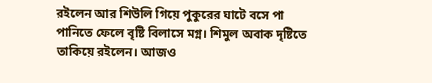রইলেন আর শিউলি গিয়ে পুকুরের ঘাটে বসে পা পানিতে ফেলে বৃষ্টি বিলাসে মগ্ন। শিমুল অবাক দৃষ্টিতে তাকিয়ে রইলেন। আজও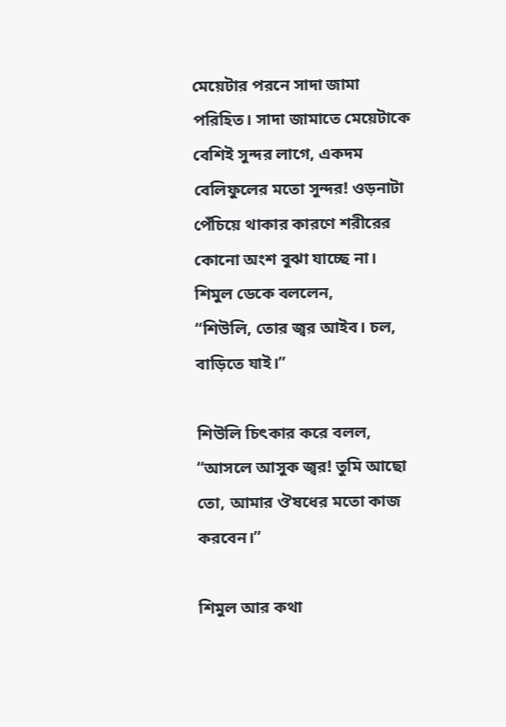মেয়েটার পরনে সাদা জামা পরিহিত। সাদা জামাতে মেয়েটাকে বেশিই সুন্দর লাগে, একদম বেলিফুলের মতো সুন্দর! ওড়নাটা পেঁচিয়ে থাকার কারণে শরীরের কোনো অংশ বুঝা যাচ্ছে না।
শিমুল ডেকে বললেন,
“শিউলি, তোর জ্বর আইব। চল, বাড়িতে যাই।”

শিউলি চিৎকার করে বলল,
“আসলে আসুক জ্বর! তুমি আছো তো, আমার ঔষধের মতো কাজ করবেন।”

শিমুল আর কথা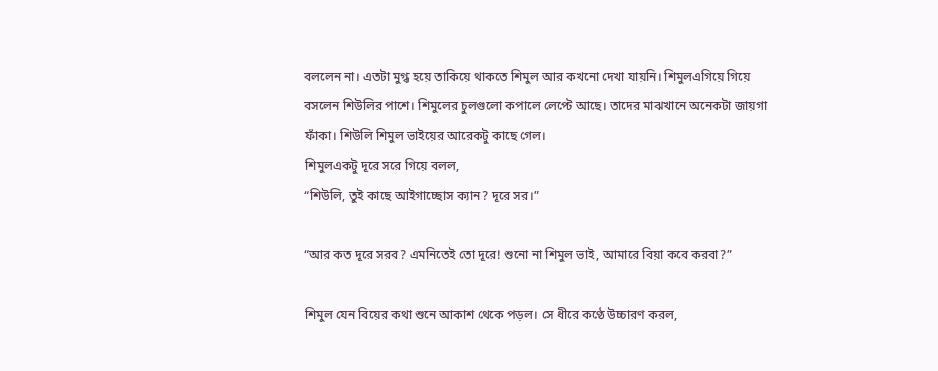বললেন না। এতটা মুগ্ধ হয়ে তাকিয়ে থাকতে শিমুল আর কখনো দেখা যায়নি। শিমুলএগিয়ে গিয়ে বসলেন শিউলির পাশে। শিমুলের চুলগুলো কপালে লেপ্টে আছে। তাদের মাঝখানে অনেকটা জায়গা ফাঁকা। শিউলি শিমুল ভাইয়ের আরেকটু কাছে গেল।
শিমুলএকটু দূরে সরে গিয়ে বলল,
“শিউলি, তুই কাছে আইগাচ্ছোস ক্যান? দূরে সর।”

“আর কত দূরে সরব? এমনিতেই তো দূরে! শুনো না শিমুল ভাই, আমারে বিয়া কবে করবা?”

শিমুল যেন বিয়ের কথা শুনে আকাশ থেকে পড়ল। সে ধীরে কণ্ঠে উচ্চারণ করল,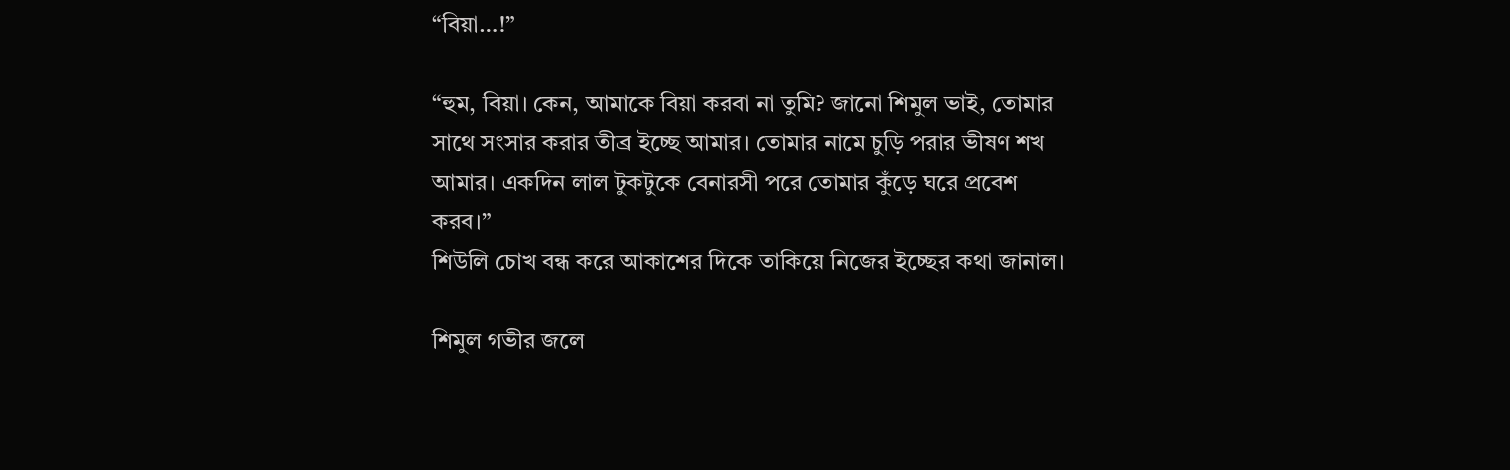“বিয়া…!”

“হুম, বিয়া। কেন, আমাকে বিয়া করবা না তুমি? জানো শিমুল ভাই, তোমার সাথে সংসার করার তীব্র ইচ্ছে আমার। তোমার নামে চুড়ি পরার ভীষণ শখ আমার। একদিন লাল টুকটুকে বেনারসী পরে তোমার কুঁড়ে ঘরে প্রবেশ করব।”
শিউলি চোখ বন্ধ করে আকাশের দিকে তাকিয়ে নিজের ইচ্ছের কথা জানাল।

শিমুল গভীর জলে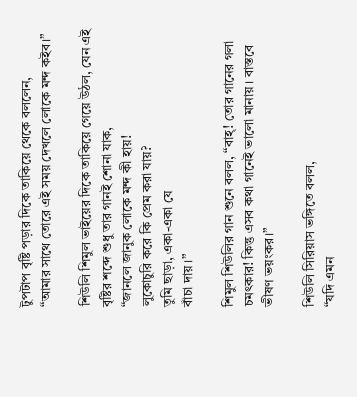টুপটাপ বৃষ্টি পড়ার দিকে তাকিয়ে থেকে বললেন,
“আমার সাথে তোরে এই সময় দেখলে লোকে মন্দ কইব।”

শিউলি শিমুল ভাইয়ের দিকে তাকিয়ে গেয়ে উঠল, যেন এই বৃষ্টির শব্দে শুধু তার গানই শোনা যাক,
“জানলে জানুক লোকে মন্দ কী হায়!
লুকোচুরি করে কি প্রেম করা যায়?
তুমি ছাড়া, একা-একা যে
বাঁচা দায়।”

শিমুল শিউলির গান শুনে বলল, “বাহ্! তোর গানের গলা চমৎকার! কিন্তু এসব কথা গানেই ভালো মানায়। বাস্তবে ভীষণ ভয়ংকর।”

শিউলি সিরিয়াস ভঙ্গিতে বলল,
“যদি এমন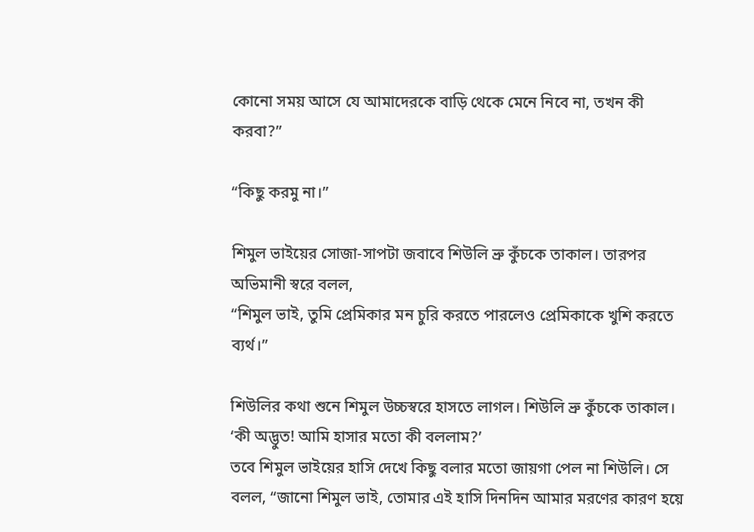কোনো সময় আসে যে আমাদেরকে বাড়ি থেকে মেনে নিবে না, তখন কী করবা?”

“কিছু করমু না।”

শিমুল ভাইয়ের সোজা-সাপটা জবাবে শিউলি ভ্রু কুঁচকে তাকাল। তারপর অভিমানী স্বরে বলল,
“শিমুল ভাই, তুমি প্রেমিকার মন চুরি করতে পারলেও প্রেমিকাকে খুশি করতে ব্যর্থ।”

শিউলির কথা শুনে শিমুল উচ্চস্বরে হাসতে লাগল। শিউলি ভ্রু কুঁচকে তাকাল। ‘কী অদ্ভুত! আমি হাসার মতো কী বললাম?’
তবে শিমুল ভাইয়ের হাসি দেখে কিছু বলার মতো জায়গা পেল না শিউলি। সে বলল, “জানো শিমুল ভাই, তোমার এই হাসি দিনদিন আমার মরণের কারণ হয়ে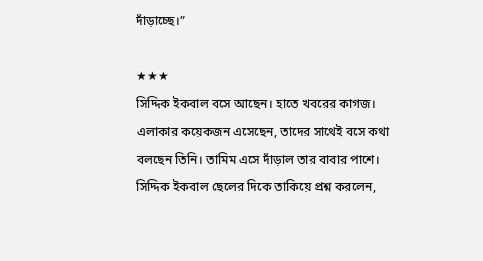দাঁড়াচ্ছে।”

★★★
সিদ্দিক ইকবাল বসে আছেন। হাতে খবরের কাগজ। এলাকার কয়েকজন এসেছেন, তাদের সাথেই বসে কথা বলছেন তিনি। তামিম এসে দাঁড়াল তার বাবার পাশে। সিদ্দিক ইকবাল ছেলের দিকে তাকিয়ে প্রশ্ন করলেন,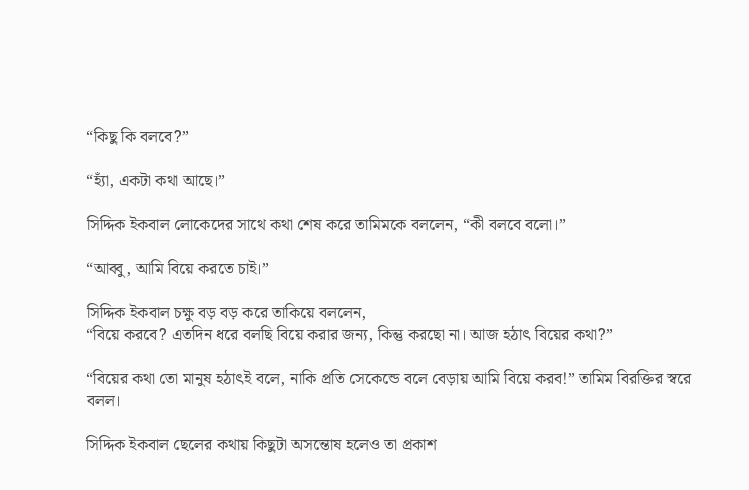“কিছু কি বলবে?”

“হ্যাঁ, একটা কথা আছে।”

সিদ্দিক ইকবাল লোকেদের সাথে কথা শেষ করে তামিমকে বললেন, “কী বলবে বলো।”

“আব্বু, আমি বিয়ে করতে চাই।”

সিদ্দিক ইকবাল চক্ষু বড় বড় করে তাকিয়ে বললেন,
“বিয়ে করবে? এতদিন ধরে বলছি বিয়ে করার জন্য, কিন্তু করছো না। আজ হঠাৎ বিয়ের কথা?”

“বিয়ের কথা তো মানুষ হঠাৎই বলে, নাকি প্রতি সেকেন্ডে বলে বেড়ায় আমি বিয়ে করব!” তামিম বিরক্তির স্বরে বলল।

সিদ্দিক ইকবাল ছেলের কথায় কিছুটা অসন্তোষ হলেও তা প্রকাশ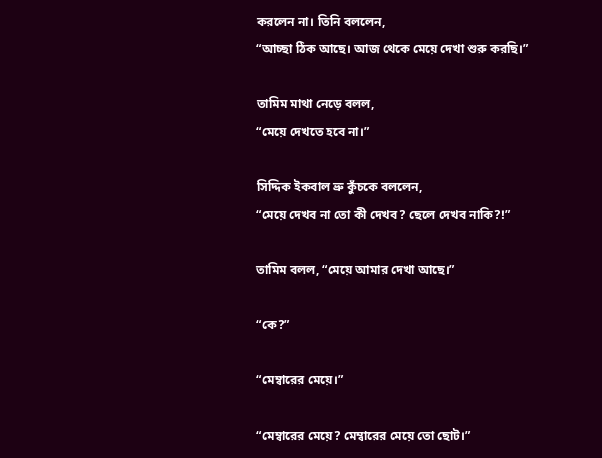করলেন না। তিনি বললেন,
“আচ্ছা ঠিক আছে। আজ থেকে মেয়ে দেখা শুরু করছি।”

তামিম মাথা নেড়ে বলল,
“মেয়ে দেখতে হবে না।”

সিদ্দিক ইকবাল ভ্রু কুঁচকে বললেন,
“মেয়ে দেখব না তো কী দেখব? ছেলে দেখব নাকি?!”

তামিম বলল, “মেয়ে আমার দেখা আছে।”

“কে?”

“মেম্বারের মেয়ে।”

“মেম্বারের মেয়ে? মেম্বারের মেয়ে তো ছোট।”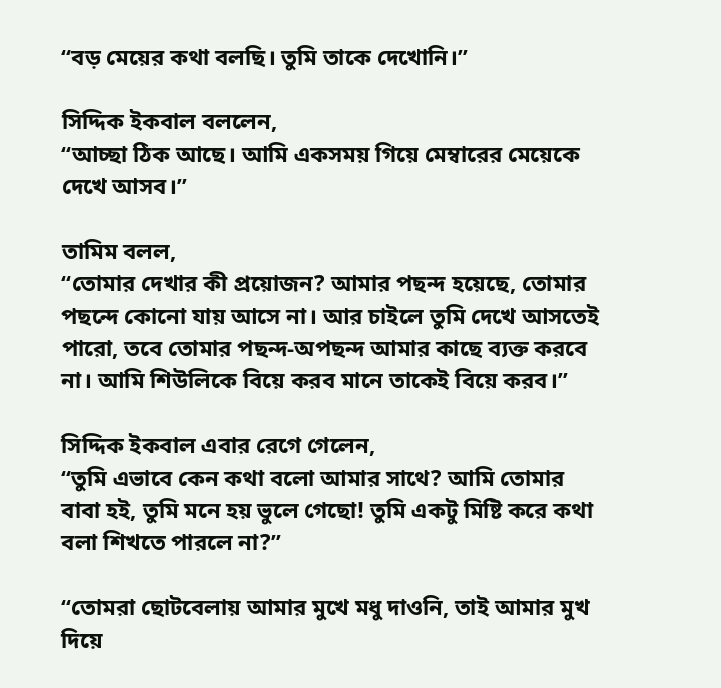“বড় মেয়ের কথা বলছি। তুমি তাকে দেখোনি।”

সিদ্দিক ইকবাল বললেন,
“আচ্ছা ঠিক আছে। আমি একসময় গিয়ে মেম্বারের মেয়েকে দেখে আসব।”

তামিম বলল,
“তোমার দেখার কী প্রয়োজন? আমার পছন্দ হয়েছে, তোমার পছন্দে কোনো যায় আসে না। আর চাইলে তুমি দেখে আসতেই পারো, তবে তোমার পছন্দ-অপছন্দ আমার কাছে ব্যক্ত করবে না। আমি শিউলিকে বিয়ে করব মানে তাকেই বিয়ে করব।”

সিদ্দিক ইকবাল এবার রেগে গেলেন,
“তুমি এভাবে কেন কথা বলো আমার সাথে? আমি তোমার বাবা হই, তুমি মনে হয় ভুলে গেছো! তুমি একটু মিষ্টি করে কথা বলা শিখতে পারলে না?”

“তোমরা ছোটবেলায় আমার মুখে মধু দাওনি, তাই আমার মুখ দিয়ে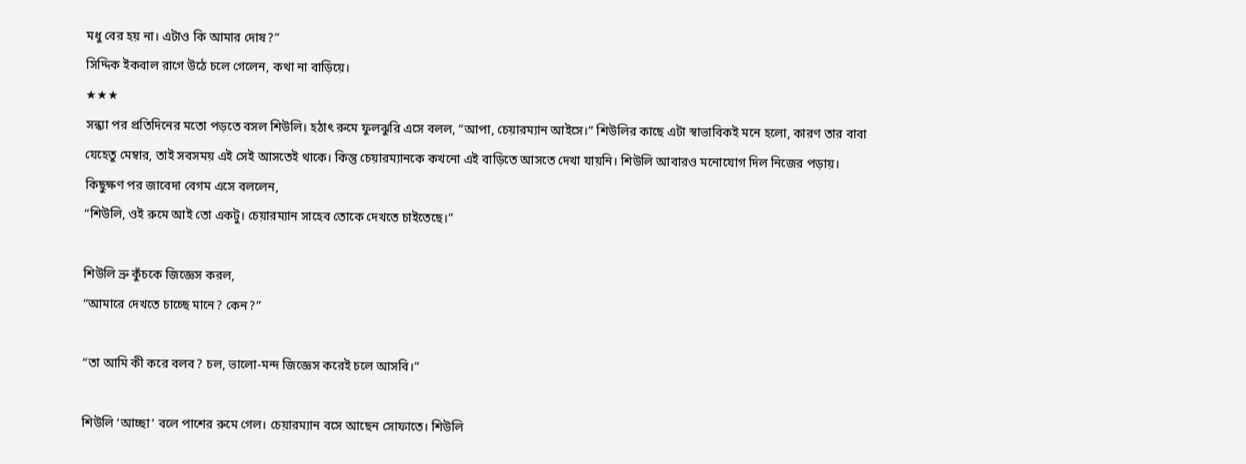মধু বের হয় না। এটাও কি আমার দোষ?”
সিদ্দিক ইকবাল রাগে উঠে চলে গেলেন, কথা না বাড়িয়ে।
★★★
সন্ধ্যা পর প্রতিদিনের মতো পড়তে বসল শিউলি। হঠাৎ রুমে ফুলঝুরি এসে বলল, “আপা, চেয়ারম্যান আইসে।” শিউলির কাছে এটা স্বাভাবিকই মনে হলো, কারণ তার বাবা যেহেতু মেম্বার, তাই সবসময় এই সেই আসতেই থাকে। কিন্তু চেয়ারম্যানকে কখনো এই বাড়িতে আসতে দেখা যায়নি। শিউলি আবারও মনোযোগ দিল নিজের পড়ায়।
কিছুক্ষণ পর জাবেদা বেগম এসে বললেন,
“শিউলি, ওই রুমে আই তো একটু। চেয়ারম্যান সাহেব তোকে দেখতে চাইতেছে।”

শিউলি ভ্রু কুঁচকে জিজ্ঞেস করল,
“আমারে দেখতে চাচ্ছে মানে? কেন?”

“তা আমি কী করে বলব? চল, ভালো-মন্দ জিজ্ঞেস করেই চলে আসবি।”

শিউলি ‘আচ্ছা’ বলে পাশের রুমে গেল। চেয়ারম্যান বসে আছেন সোফাতে। শিউলি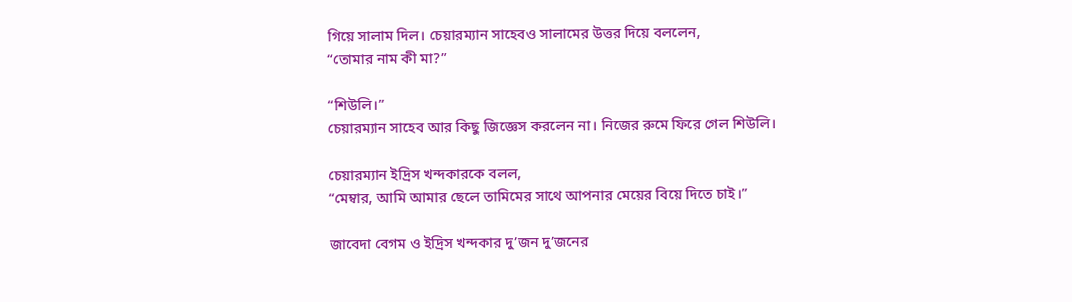গিয়ে সালাম দিল। চেয়ারম্যান সাহেবও সালামের উত্তর দিয়ে বললেন,
“তোমার নাম কী মা?”

“শিউলি।”
চেয়ারম্যান সাহেব আর কিছু জিজ্ঞেস করলেন না। নিজের রুমে ফিরে গেল শিউলি।

চেয়ারম্যান ইদ্রিস খন্দকারকে বলল,
“মেম্বার, আমি আমার ছেলে তামিমের সাথে আপনার মেয়ের বিয়ে দিতে চাই।”

জাবেদা বেগম ও ইদ্রিস খন্দকার দু’জন দু’জনের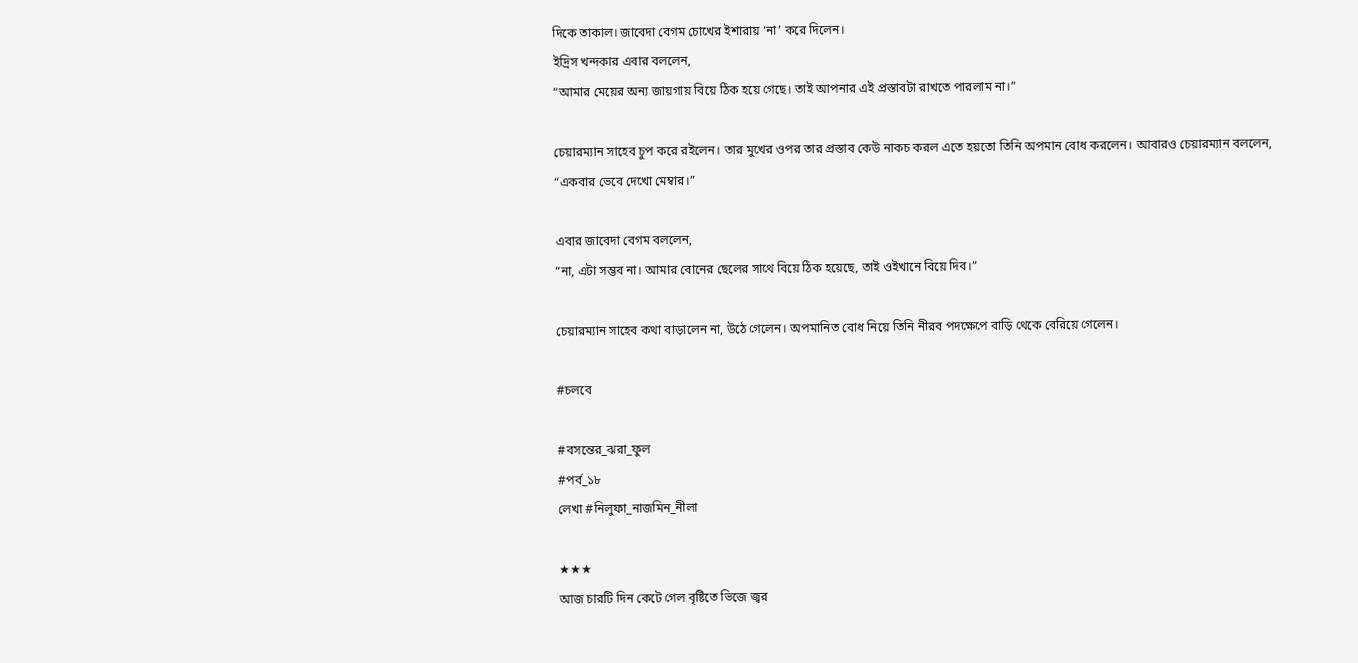দিকে তাকাল। জাবেদা বেগম চোখের ইশারায় ‘না’ করে দিলেন।
ইদ্রিস খন্দকার এবার বললেন,
“আমার মেয়ের অন্য জায়গায় বিয়ে ঠিক হয়ে গেছে। তাই আপনার এই প্রস্তাবটা রাখতে পারলাম না।”

চেয়ারম্যান সাহেব চুপ করে রইলেন। তার মুখের ওপর তার প্রস্তাব কেউ নাকচ করল এতে হয়তো তিনি অপমান বোধ করলেন। আবারও চেয়ারম্যান বললেন,
“একবার ভেবে দেখো মেম্বার।”

এবার জাবেদা বেগম বললেন,
“না, এটা সম্ভব না। আমার বোনের ছেলের সাথে বিয়ে ঠিক হয়েছে, তাই ওইখানে বিয়ে দিব।”

চেয়ারম্যান সাহেব কথা বাড়ালেন না, উঠে গেলেন। অপমানিত বোধ নিয়ে তিনি নীরব পদক্ষেপে বাড়ি থেকে বেরিয়ে গেলেন।

#চলবে

#বসন্তের_ঝরা_ফুল
#পর্ব_১৮
লেখা #নিলুফা_নাজমিন_নীলা

★★★
আজ চারটি দিন কেটে গেল বৃষ্টিতে ভিজে জ্বর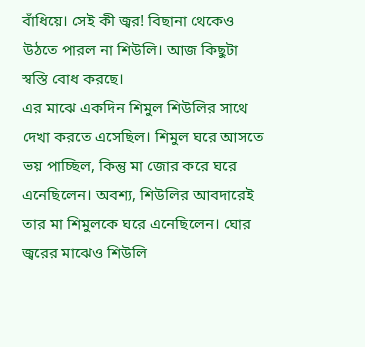বাঁধিয়ে। সেই কী জ্বর! বিছানা থেকেও উঠতে পারল না শিউলি। আজ কিছুটা স্বস্তি বোধ করছে।
এর মাঝে একদিন শিমুল শিউলির সাথে দেখা করতে এসেছিল। শিমুল ঘরে আসতে ভয় পাচ্ছিল, কিন্তু মা জোর করে ঘরে এনেছিলেন। অবশ্য, শিউলির আবদারেই তার মা শিমুলকে ঘরে এনেছিলেন। ঘোর জ্বরের মাঝেও শিউলি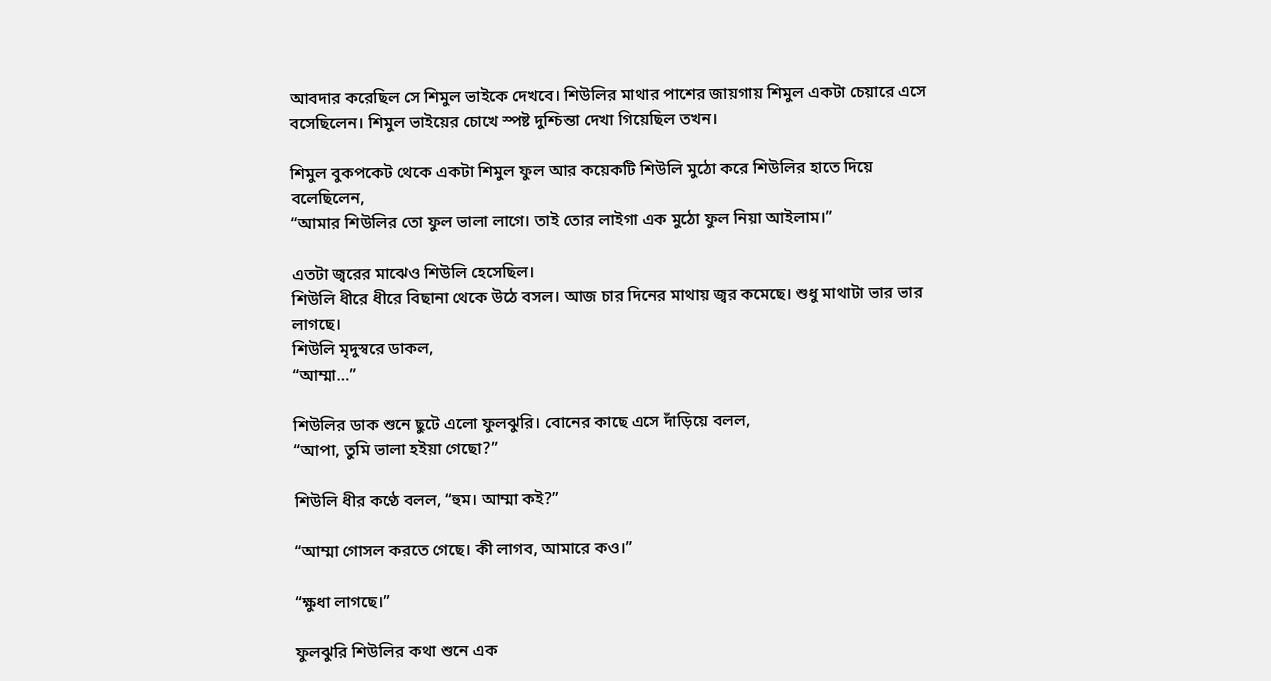আবদার করেছিল সে শিমুল ভাইকে দেখবে। শিউলির মাথার পাশের জায়গায় শিমুল একটা চেয়ারে এসে বসেছিলেন। শিমুল ভাইয়ের চোখে স্পষ্ট দুশ্চিন্তা দেখা গিয়েছিল তখন।

শিমুল বুকপকেট থেকে একটা শিমুল ফুল আর কয়েকটি শিউলি মুঠো করে শিউলির হাতে দিয়ে বলেছিলেন,
“আমার শিউলির তো ফুল ভালা লাগে। তাই তোর লাইগা এক মুঠো ফুল নিয়া আইলাম।”

এতটা জ্বরের মাঝেও শিউলি হেসেছিল।
শিউলি ধীরে ধীরে বিছানা থেকে উঠে বসল। আজ চার দিনের মাথায় জ্বর কমেছে। শুধু মাথাটা ভার ভার লাগছে।
শিউলি মৃদুস্বরে ডাকল,
“আম্মা…”

শিউলির ডাক শুনে ছুটে এলো ফুলঝুরি। বোনের কাছে এসে দাঁড়িয়ে বলল,
“আপা, তুমি ভালা হইয়া গেছো?”

শিউলি ধীর কণ্ঠে বলল, “হুম। আম্মা কই?”

“আম্মা গোসল করতে গেছে। কী লাগব, আমারে কও।”

“ক্ষুধা লাগছে।”

ফুলঝুরি শিউলির কথা শুনে এক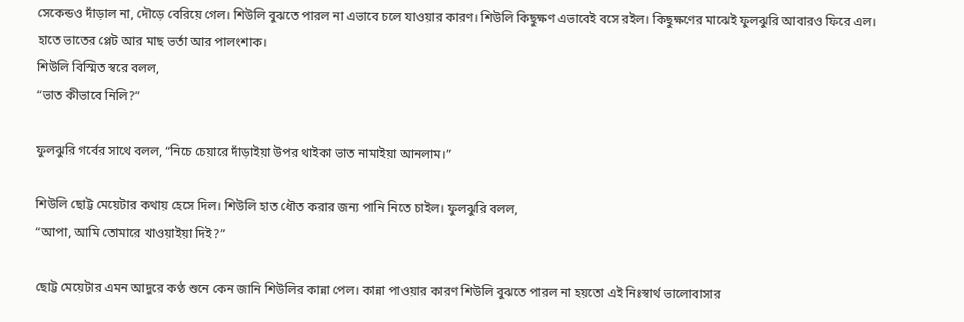সেকেন্ডও দাঁড়াল না, দৌড়ে বেরিয়ে গেল। শিউলি বুঝতে পারল না এভাবে চলে যাওয়ার কারণ। শিউলি কিছুক্ষণ এভাবেই বসে রইল। কিছুক্ষণের মাঝেই ফুলঝুরি আবারও ফিরে এল। হাতে ভাতের প্লেট আর মাছ ভর্তা আর পালংশাক।
শিউলি বিস্মিত স্বরে বলল,
“ভাত কীভাবে নিলি?”

ফুলঝুরি গর্বের সাথে বলল, “নিচে চেয়ারে দাঁড়াইয়া উপর থাইকা ভাত নামাইয়া আনলাম।”

শিউলি ছোট্ট মেয়েটার কথায় হেসে দিল। শিউলি হাত ধৌত করার জন্য পানি নিতে চাইল। ফুলঝুরি বলল,
“আপা, আমি তোমারে খাওয়াইয়া দিই?”

ছোট্ট মেয়েটার এমন আদুরে কণ্ঠ শুনে কেন জানি শিউলির কান্না পেল। কান্না পাওয়ার কারণ শিউলি বুঝতে পারল না হয়তো এই নিঃস্বার্থ ভালোবাসার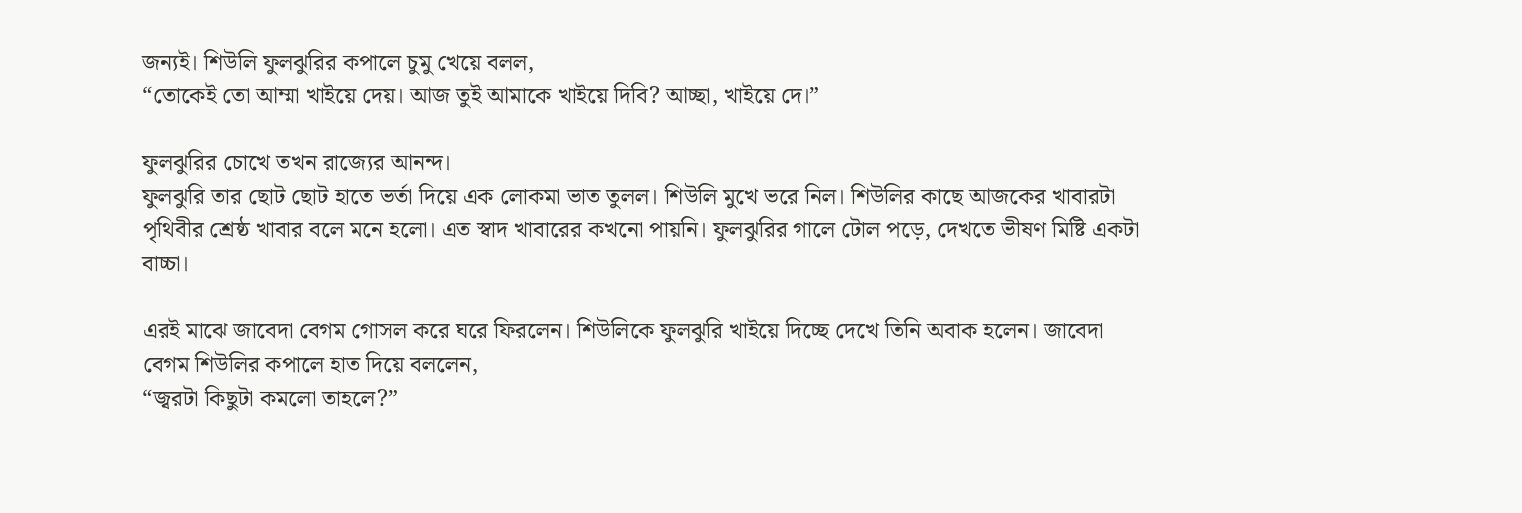জন্যই। শিউলি ফুলঝুরির কপালে চুমু খেয়ে বলল,
“তোকেই তো আম্মা খাইয়ে দেয়। আজ তুই আমাকে খাইয়ে দিবি? আচ্ছা, খাইয়ে দে।”

ফুলঝুরির চোখে তখন রাজ্যের আনন্দ।
ফুলঝুরি তার ছোট ছোট হাতে ভর্তা দিয়ে এক লোকমা ভাত তুলল। শিউলি মুখে ভরে নিল। শিউলির কাছে আজকের খাবারটা পৃথিবীর শ্রেষ্ঠ খাবার বলে মনে হলো। এত স্বাদ খাবারের কখনো পায়নি। ফুলঝুরির গালে টোল পড়ে, দেখতে ভীষণ মিষ্টি একটা বাচ্চা।

এরই মাঝে জাবেদা বেগম গোসল করে ঘরে ফিরলেন। শিউলিকে ফুলঝুরি খাইয়ে দিচ্ছে দেখে তিনি অবাক হলেন। জাবেদা বেগম শিউলির কপালে হাত দিয়ে বললেন,
“জ্বরটা কিছুটা কমলো তাহলে?”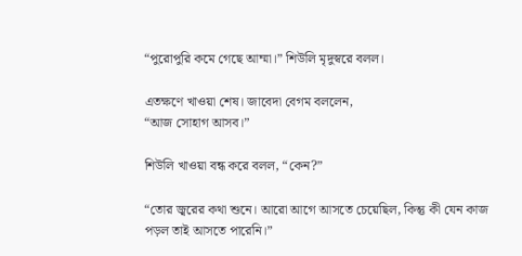“পুরোপুরি কমে গেছে আম্মা।” শিউলি মৃদুস্বরে বলল।

এতক্ষণে খাওয়া শেষ। জাবেদা বেগম বললেন,
“আজ সোহাগ আসব।”

শিউলি খাওয়া বন্ধ করে বলল, “কেন?”

“তোর জ্বরের কথা শুনে। আরো আগে আসতে চেয়েছিল, কিন্তু কী যেন কাজ পড়ল তাই আসতে পারেনি।”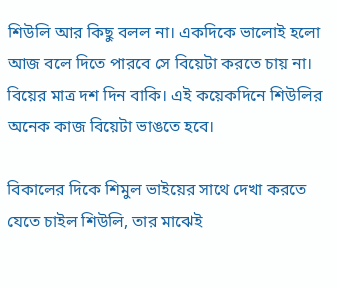শিউলি আর কিছু বলল না। একদিকে ভালোই হলো আজ বলে দিতে পারবে সে বিয়েটা করতে চায় না। বিয়ের মাত্র দশ দিন বাকি। এই কয়েকদিনে শিউলির অনেক কাজ বিয়েটা ভাঙতে হবে।

বিকালের দিকে শিমুল ভাইয়ের সাথে দেখা করতে যেতে চাইল শিউলি, তার মাঝেই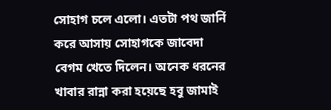সোহাগ চলে এলো। এতটা পথ জার্নি করে আসায় সোহাগকে জাবেদা বেগম খেতে দিলেন। অনেক ধরনের খাবার রান্না করা হয়েছে হবু জামাই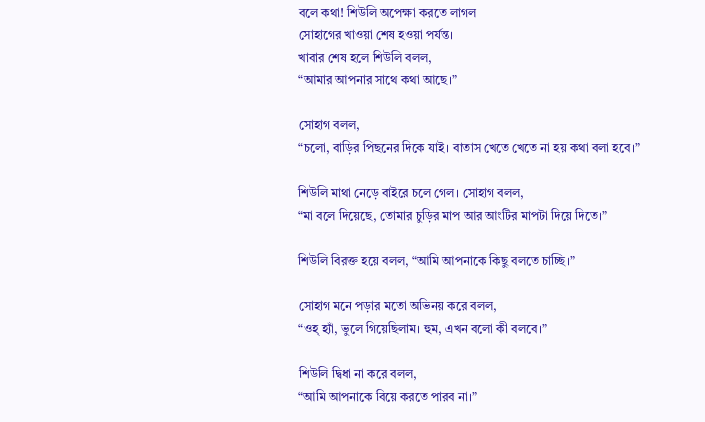বলে কথা! শিউলি অপেক্ষা করতে লাগল
সোহাগের খাওয়া শেষ হওয়া পর্যন্ত।
খাবার শেষ হলে শিউলি বলল,
“আমার আপনার সাথে কথা আছে।”

সোহাগ বলল,
“চলো, বাড়ির পিছনের দিকে যাই। বাতাস খেতে খেতে না হয় কথা বলা হবে।”

শিউলি মাথা নেড়ে বাইরে চলে গেল। সোহাগ বলল,
“মা বলে দিয়েছে, তোমার চুড়ির মাপ আর আংটির মাপটা দিয়ে দিতে।”

শিউলি বিরক্ত হয়ে বলল, “আমি আপনাকে কিছু বলতে চাচ্ছি।”

সোহাগ মনে পড়ার মতো অভিনয় করে বলল,
“ওহ্ হ্যাঁ, ভুলে গিয়েছিলাম। হুম, এখন বলো কী বলবে।”

শিউলি দ্বিধা না করে বলল,
“আমি আপনাকে বিয়ে করতে পারব না।”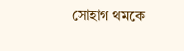সোহাগ থমকে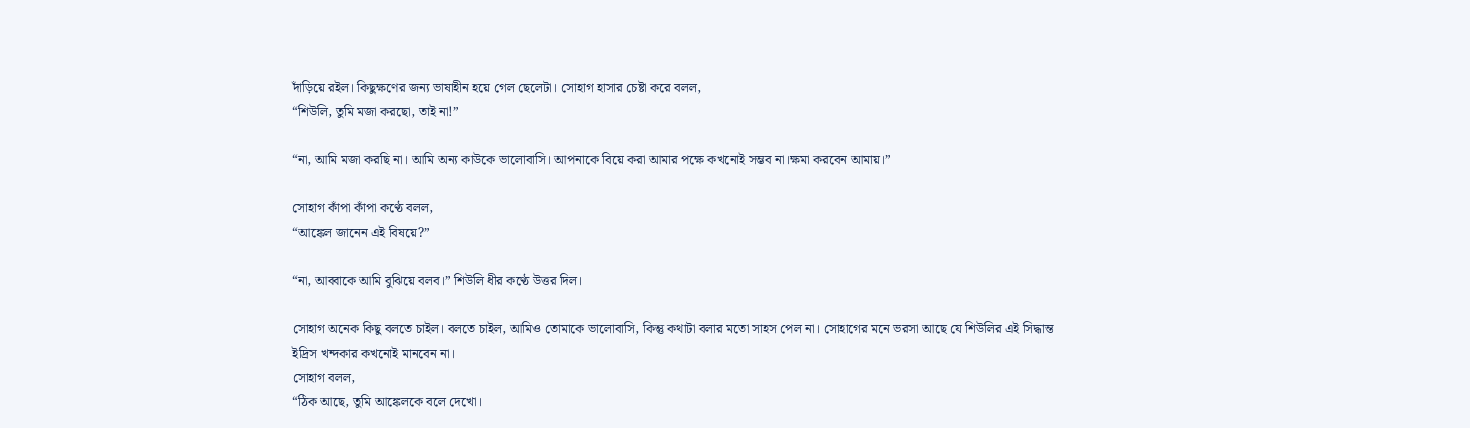দাঁড়িয়ে রইল। কিছুক্ষণের জন্য ভাষাহীন হয়ে গেল ছেলেটা। সোহাগ হাসার চেষ্টা করে বলল,
“শিউলি, তুমি মজা করছো, তাই না!”

“না, আমি মজা করছি না। আমি অন্য কাউকে ভালোবাসি। আপনাকে বিয়ে করা আমার পক্ষে কখনোই সম্ভব না।ক্ষমা করবেন আমায়।”

সোহাগ কাঁপা কাঁপা কণ্ঠে বলল,
“আঙ্কেল জানেন এই বিষয়ে?”

“না, আব্বাকে আমি বুঝিয়ে বলব।” শিউলি ধীর কণ্ঠে উত্তর দিল।

সোহাগ অনেক কিছু বলতে চাইল। বলতে চাইল, আমিও তোমাকে ভালোবাসি, কিন্তু কথাটা বলার মতো সাহস পেল না। সোহাগের মনে ভরসা আছে যে শিউলির এই সিদ্ধান্ত ইদ্রিস খন্দকার কখনোই মানবেন না।
সোহাগ বলল,
“ঠিক আছে, তুমি আঙ্কেলকে বলে দেখো।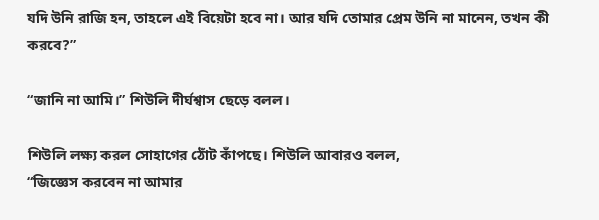যদি উনি রাজি হন, তাহলে এই বিয়েটা হবে না। আর যদি তোমার প্রেম উনি না মানেন, তখন কী করবে?”

“জানি না আমি।” শিউলি দীর্ঘশ্বাস ছেড়ে বলল।

শিউলি লক্ষ্য করল সোহাগের ঠোঁট কাঁপছে। শিউলি আবারও বলল,
“জিজ্ঞেস করবেন না আমার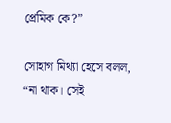প্রেমিক কে?”

সোহাগ মিথ্যা হেসে বলল,
“না থাক। সেই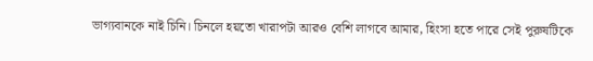ভাগ্যবানকে নাই চিনি। চিনলে হয়তো খারাপটা আরও বেশি লাগবে আমার, হিংসা হতে পারে সেই পুরুষটিকে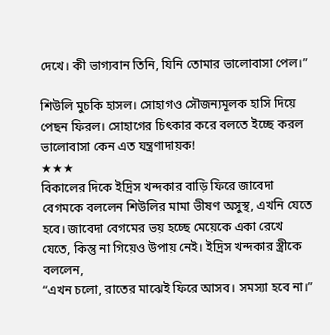দেখে। কী ভাগ্যবান তিনি, যিনি তোমার ভালোবাসা পেল।”

শিউলি মুচকি হাসল। সোহাগও সৌজন্যমূলক হাসি দিয়ে পেছন ফিরল। সোহাগের চিৎকার করে বলতে ইচ্ছে করল ভালোবাসা কেন এত যন্ত্রণাদায়ক!
★★★
বিকালের দিকে ইদ্রিস খন্দকার বাড়ি ফিরে জাবেদা বেগমকে বললেন শিউলির মামা ভীষণ অসুস্থ, এখনি যেতে হবে। জাবেদা বেগমের ভয় হচ্ছে মেয়েকে একা রেখে যেতে, কিন্তু না গিয়েও উপায় নেই। ইদ্রিস খন্দকার স্ত্রীকে বললেন,
“এখন চলো, রাতের মাঝেই ফিরে আসব। সমস্যা হবে না।”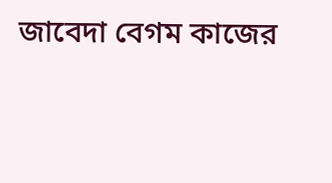জাবেদা বেগম কাজের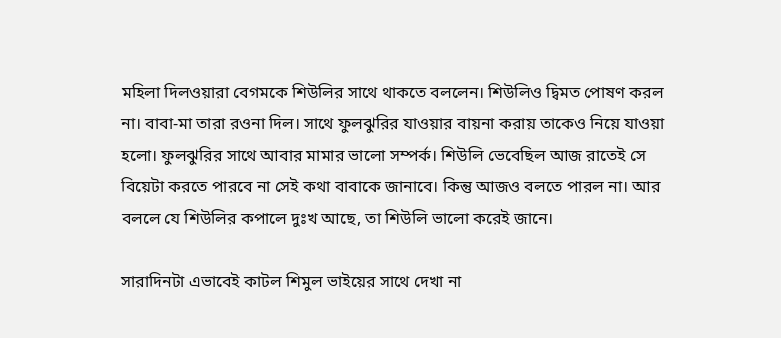মহিলা দিলওয়ারা বেগমকে শিউলির সাথে থাকতে বললেন। শিউলিও দ্বিমত পোষণ করল না। বাবা-মা তারা রওনা দিল। সাথে ফুলঝুরির যাওয়ার বায়না করায় তাকেও নিয়ে যাওয়া হলো। ফুলঝুরির সাথে আবার মামার ভালো সম্পর্ক। শিউলি ভেবেছিল আজ রাতেই সে বিয়েটা করতে পারবে না সেই কথা বাবাকে জানাবে। কিন্তু আজও বলতে পারল না। আর বললে যে শিউলির কপালে দুঃখ আছে, তা শিউলি ভালো করেই জানে।

সারাদিনটা এভাবেই কাটল শিমুল ভাইয়ের সাথে দেখা না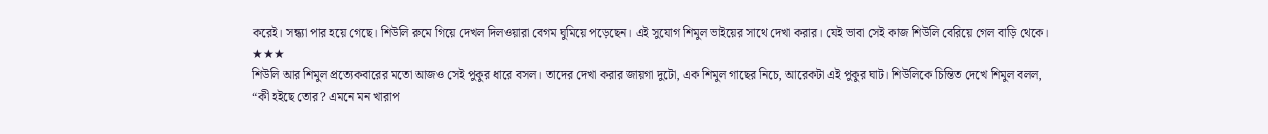করেই। সন্ধ্যা পার হয়ে গেছে। শিউলি রুমে গিয়ে দেখল দিলওয়ারা বেগম ঘুমিয়ে পড়েছেন। এই সুযোগ শিমুল ভাইয়ের সাথে দেখা করার। যেই ভাবা সেই কাজ শিউলি বেরিয়ে গেল বাড়ি থেকে।
★★★
শিউলি আর শিমুল প্রত্যেকবারের মতো আজও সেই পুকুর ধারে বসল। তাদের দেখা করার জায়গা দুটো, এক শিমুল গাছের নিচে, আরেকটা এই পুকুর ঘাট। শিউলিকে চিন্তিত দেখে শিমুল বলল,
“কী হইছে তোর? এমনে মন খারাপ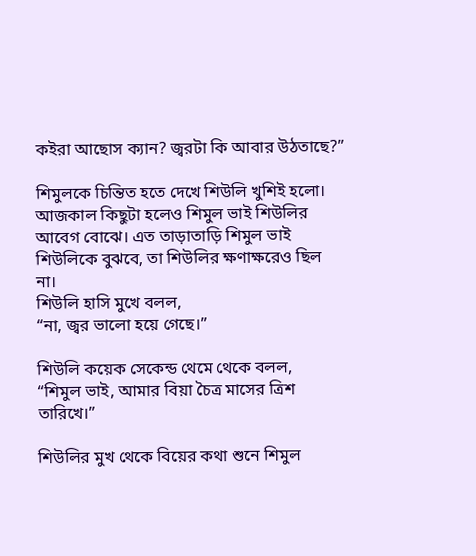কইরা আছোস ক্যান? জ্বরটা কি আবার উঠতাছে?”

শিমুলকে চিন্তিত হতে দেখে শিউলি খুশিই হলো। আজকাল কিছুটা হলেও শিমুল ভাই শিউলির আবেগ বোঝে। এত তাড়াতাড়ি শিমুল ভাই শিউলিকে বুঝবে, তা শিউলির ক্ষণাক্ষরেও ছিল না।
শিউলি হাসি মুখে বলল,
“না, জ্বর ভালো হয়ে গেছে।”

শিউলি কয়েক সেকেন্ড থেমে থেকে বলল,
“শিমুল ভাই, আমার বিয়া চৈত্র মাসের ত্রিশ তারিখে।”

শিউলির মুখ থেকে বিয়ের কথা শুনে শিমুল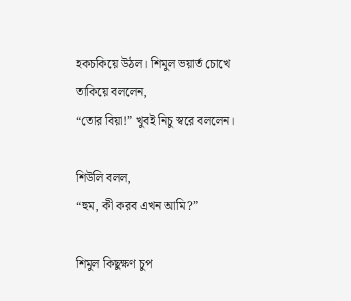হকচকিয়ে উঠল। শিমুল ভয়ার্ত চোখে তাকিয়ে বললেন,
“তোর বিয়া!” খুবই নিচু স্বরে বললেন।

শিউলি বলল,
“হুম, কী করব এখন আমি?”

শিমুল কিছুক্ষণ চুপ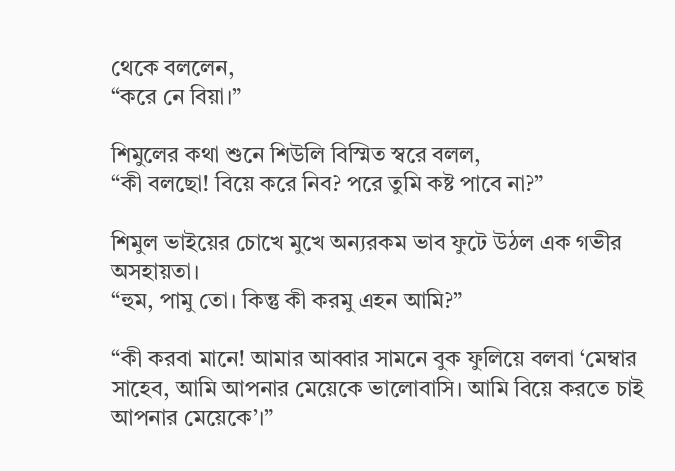থেকে বললেন,
“করে নে বিয়া।”

শিমুলের কথা শুনে শিউলি বিস্মিত স্বরে বলল,
“কী বলছো! বিয়ে করে নিব? পরে তুমি কষ্ট পাবে না?”

শিমুল ভাইয়ের চোখে মুখে অন্যরকম ভাব ফুটে উঠল এক গভীর অসহায়তা।
“হুম, পামু তো। কিন্তু কী করমু এহন আমি?”

“কী করবা মানে! আমার আব্বার সামনে বুক ফুলিয়ে বলবা ‘মেম্বার সাহেব, আমি আপনার মেয়েকে ভালোবাসি। আমি বিয়ে করতে চাই আপনার মেয়েকে’।”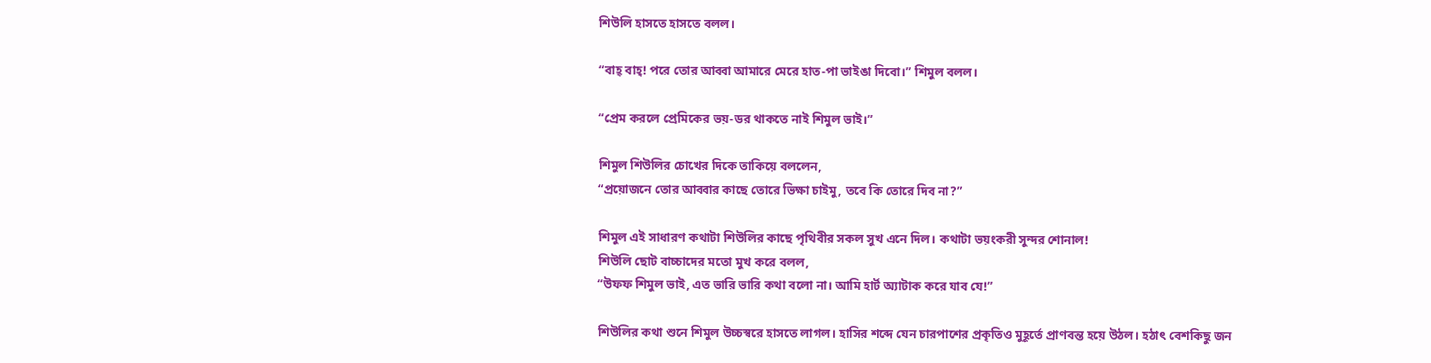শিউলি হাসতে হাসতে বলল।

“বাহ্ বাহ্! পরে তোর আব্বা আমারে মেরে হাত-পা ভাইঙা দিবো।” শিমুল বলল।

“প্রেম করলে প্রেমিকের ভয়-ডর থাকতে নাই শিমুল ভাই।”

শিমুল শিউলির চোখের দিকে তাকিয়ে বললেন,
“প্রয়োজনে তোর আব্বার কাছে তোরে ভিক্ষা চাইমু, তবে কি তোরে দিব না?”

শিমুল এই সাধারণ কথাটা শিউলির কাছে পৃথিবীর সকল সুখ এনে দিল। কথাটা ভয়ংকরী সুন্দর শোনাল!
শিউলি ছোট বাচ্চাদের মতো মুখ করে বলল,
“উফফ শিমুল ভাই, এত ভারি ভারি কথা বলো না। আমি হার্ট অ্যাটাক করে যাব যে!”

শিউলির কথা শুনে শিমুল উচ্চস্বরে হাসতে লাগল। হাসির শব্দে যেন চারপাশের প্রকৃতিও মুহূর্তে প্রাণবন্ত হয়ে উঠল। হঠাৎ বেশকিছু জন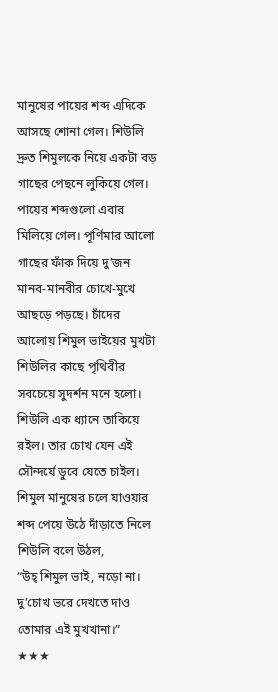মানুষের পায়ের শব্দ এদিকে আসছে শোনা গেল। শিউলি দ্রুত শিমুলকে নিয়ে একটা বড় গাছের পেছনে লুকিয়ে গেল।
পায়ের শব্দগুলো এবার মিলিয়ে গেল। পূর্ণিমার আলো গাছের ফাঁক দিয়ে দু’জন মানব-মানবীর চোখে-মুখে আছড়ে পড়ছে। চাঁদের আলোয় শিমুল ভাইয়ের মুখটা শিউলির কাছে পৃথিবীর সবচেয়ে সুদর্শন মনে হলো। শিউলি এক ধ্যানে তাকিয়ে রইল। তার চোখ যেন এই সৌন্দর্যে ডুবে যেতে চাইল।
শিমুল মানুষের চলে যাওয়ার শব্দ পেয়ে উঠে দাঁড়াতে নিলে শিউলি বলে উঠল,
“উহ্ শিমুল ভাই, নড়ো না। দু’চোখ ভরে দেখতে দাও তোমার এই মুখখানা।”
★★★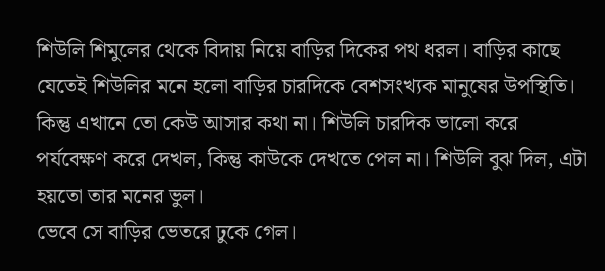শিউলি শিমুলের থেকে বিদায় নিয়ে বাড়ির দিকের পথ ধরল। বাড়ির কাছে যেতেই শিউলির মনে হলো বাড়ির চারদিকে বেশসংখ্যক মানুষের উপস্থিতি। কিন্তু এখানে তো কেউ আসার কথা না। শিউলি চারদিক ভালো করে পর্যবেক্ষণ করে দেখল, কিন্তু কাউকে দেখতে পেল না। শিউলি বুঝ দিল, এটা হয়তো তার মনের ভুল।
ভেবে সে বাড়ির ভেতরে ঢুকে গেল।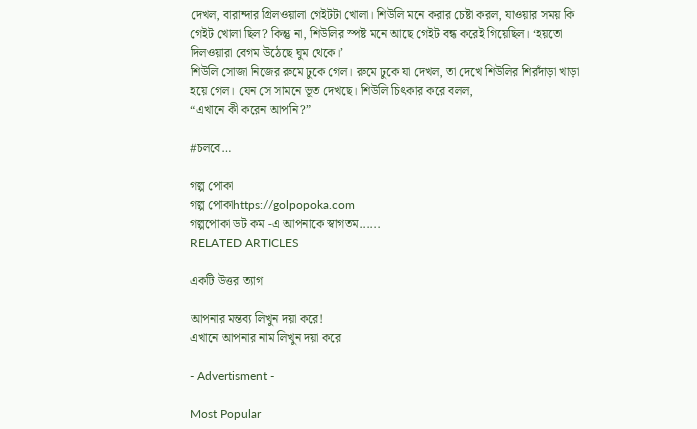দেখল, বারান্দার গ্রিলওয়ালা গেইটটা খোলা। শিউলি মনে করার চেষ্টা করল, যাওয়ার সময় কি গেইট খোলা ছিল? কিন্তু না, শিউলির স্পষ্ট মনে আছে গেইট বন্ধ করেই গিয়েছিল। ‘হয়তো দিলওয়ারা বেগম উঠেছে ঘুম থেকে।’
শিউলি সোজা নিজের রুমে ঢুকে গেল। রুমে ঢুকে যা দেখল, তা দেখে শিউলির শিরদাঁড়া খাড়া হয়ে গেল। যেন সে সামনে ভূত দেখছে। শিউলি চিৎকার করে বলল,
“এখানে কী করেন আপনি?”

#চলবে…

গল্প পোকা
গল্প পোকাhttps://golpopoka.com
গল্পপোকা ডট কম -এ আপনাকে স্বাগতম......
RELATED ARTICLES

একটি উত্তর ত্যাগ

আপনার মন্তব্য লিখুন দয়া করে!
এখানে আপনার নাম লিখুন দয়া করে

- Advertisment -

Most Popular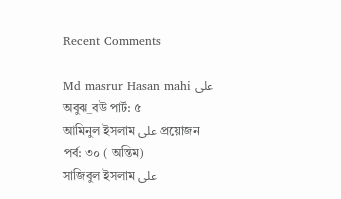Recent Comments

Md masrur Hasan mahi على অবুঝ_বউ পার্ট: ৫
আমিনুল ইসলাম على প্রয়োজন পর্ব: ৩০ ( অন্তিম)
সাজিবুল ইসলাম على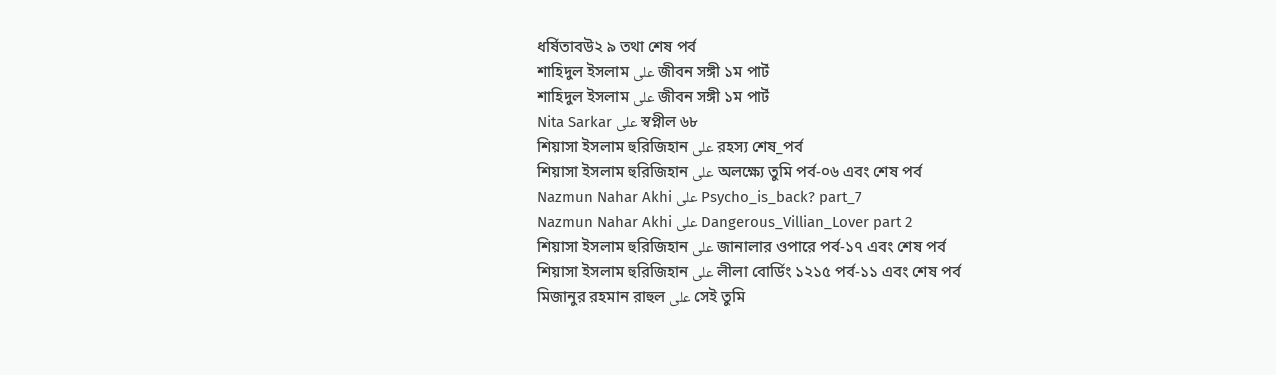ধর্ষিতাবউ২ ৯ তথা শেষ পর্ব
শাহিদুল ইসলাম على জীবন সঙ্গী ১ম পার্ট
শাহিদুল ইসলাম على জীবন সঙ্গী ১ম পার্ট
Nita Sarkar على স্বপ্নীল ৬৮
শিয়াসা ইসলাম হুরিজিহান على রহস্য শেষ_পর্ব
শিয়াসা ইসলাম হুরিজিহান على অলক্ষ্যে তুমি পর্ব-০৬ এবং শেষ পর্ব
Nazmun Nahar Akhi على Psycho_is_back? part_7
Nazmun Nahar Akhi على Dangerous_Villian_Lover part 2
শিয়াসা ইসলাম হুরিজিহান على জানালার ওপারে পর্ব-১৭ এবং শেষ পর্ব
শিয়াসা ইসলাম হুরিজিহান على লীলা বোর্ডিং ১২১৫ পর্ব-১১ এবং শেষ পর্ব
মিজানুর রহমান রাহুল على সেই তুমি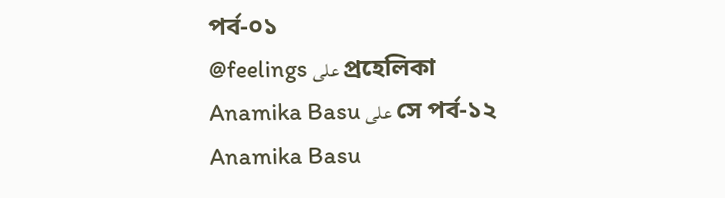পর্ব-০১
@feelings على প্রহেলিকা
Anamika Basu على সে পর্ব-১২
Anamika Basu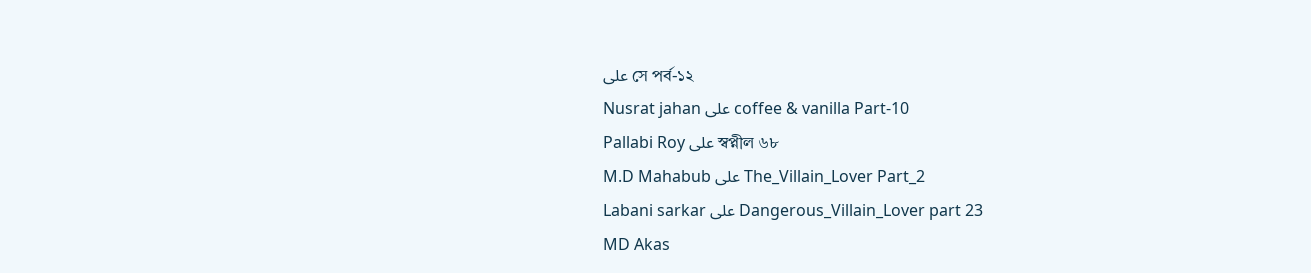على সে পর্ব-১২
Nusrat jahan على coffee & vanilla Part-10
Pallabi Roy على স্বপ্নীল ৬৮
M.D Mahabub على The_Villain_Lover Part_2
Labani sarkar على Dangerous_Villain_Lover part 23
MD Akas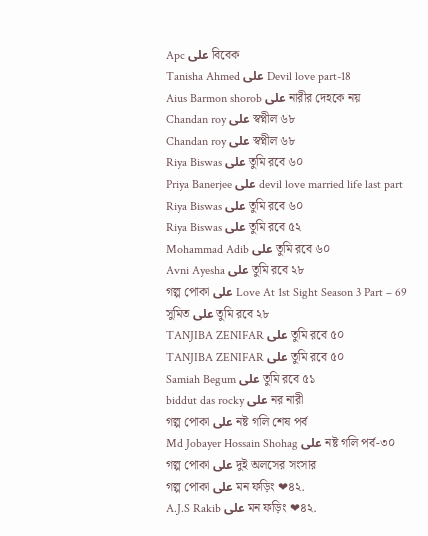Apc على বিবেক
Tanisha Ahmed على Devil love part-18
Aius Barmon shorob على নারীর দেহকে নয়
Chandan roy على স্বপ্নীল ৬৮
Chandan roy على স্বপ্নীল ৬৮
Riya Biswas على তুমি রবে ৬০
Priya Banerjee على devil love married life last part
Riya Biswas على তুমি রবে ৬০
Riya Biswas على তুমি রবে ৫২
Mohammad Adib على তুমি রবে ৬০
Avni Ayesha على তুমি রবে ২৮
গল্প পোকা على Love At 1st Sight Season 3 Part – 69
সুমিত على তুমি রবে ২৮
TANJIBA ZENIFAR على তুমি রবে ৫০
TANJIBA ZENIFAR على তুমি রবে ৫০
Samiah Begum على তুমি রবে ৫১
biddut das rocky على নর নারী
গল্প পোকা على নষ্ট গলি শেষ পর্ব
Md Jobayer Hossain Shohag على নষ্ট গলি পর্ব-৩০
গল্প পোকা على দুই অলসের সংসার
গল্প পোকা على মন ফড়িং ❤৪২.
A.J.S Rakib على মন ফড়িং ❤৪২.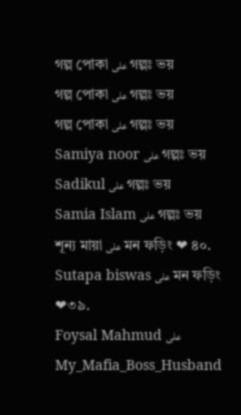গল্প পোকা على গল্পঃ ভয়
গল্প পোকা على গল্পঃ ভয়
গল্প পোকা على গল্পঃ ভয়
Samiya noor على গল্পঃ ভয়
Sadikul على গল্পঃ ভয়
Samia Islam على গল্পঃ ভয়
শূন্য মায়া على মন ফড়িং ❤ ৪০.
Sutapa biswas على মন ফড়িং ❤৩৯.
Foysal Mahmud على My_Mafia_Boss_Husband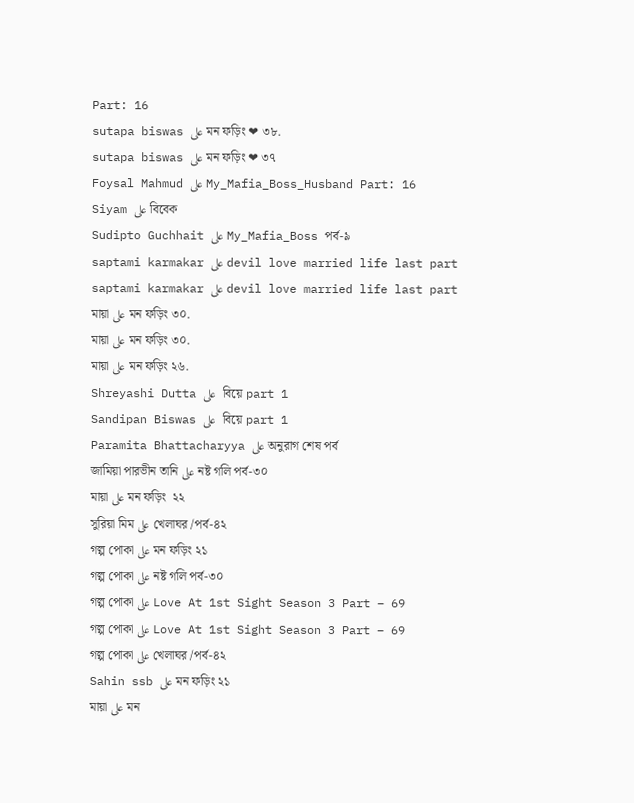Part: 16
sutapa biswas على মন ফড়িং ❤ ৩৮.
sutapa biswas على মন ফড়িং ❤ ৩৭
Foysal Mahmud على My_Mafia_Boss_Husband Part: 16
Siyam على বিবেক
Sudipto Guchhait على My_Mafia_Boss পর্ব-৯
saptami karmakar على devil love married life last part
saptami karmakar على devil love married life last part
মায়া على মন ফড়িং ৩০.
মায়া على মন ফড়িং ৩০.
মায়া على মন ফড়িং ২৬.
Shreyashi Dutta على  বিয়ে part 1
Sandipan Biswas على  বিয়ে part 1
Paramita Bhattacharyya على অনুরাগ শেষ পর্ব
জামিয়া পারভীন তানি على নষ্ট গলি পর্ব-৩০
মায়া على মন ফড়িং  ২২
সুরিয়া মিম على খেলাঘর /পর্ব-৪২
গল্প পোকা على মন ফড়িং ২১
গল্প পোকা على নষ্ট গলি পর্ব-৩০
গল্প পোকা على Love At 1st Sight Season 3 Part – 69
গল্প পোকা على Love At 1st Sight Season 3 Part – 69
গল্প পোকা على খেলাঘর /পর্ব-৪২
Sahin ssb على মন ফড়িং ২১
মায়া على মন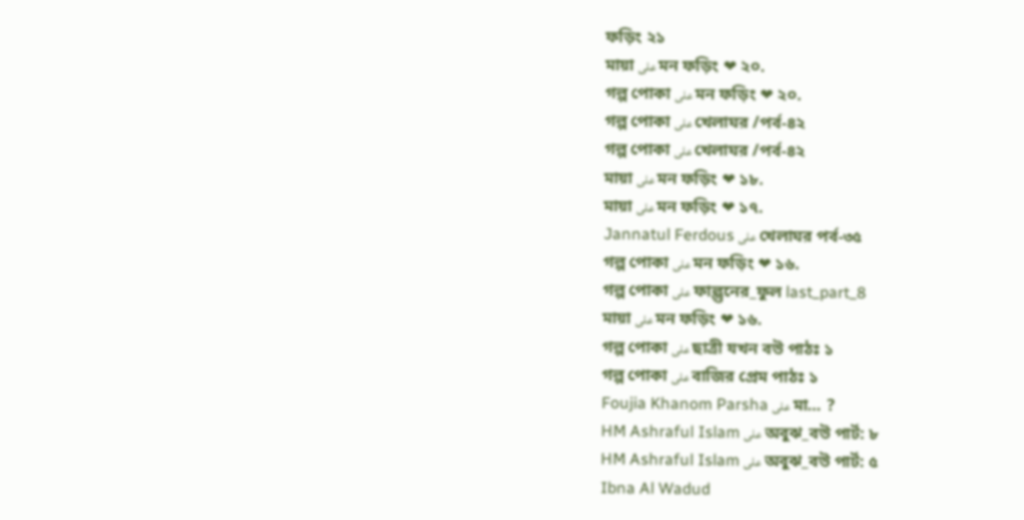ফড়িং ২১
মায়া على মন ফড়িং ❤ ২০.
গল্প পোকা على মন ফড়িং ❤ ২০.
গল্প পোকা على খেলাঘর /পর্ব-৪২
গল্প পোকা على খেলাঘর /পর্ব-৪২
মায়া على মন ফড়িং ❤ ১৮.
মায়া على মন ফড়িং ❤ ১৭.
Jannatul Ferdous على খেলাঘর পর্ব-৩৫
গল্প পোকা على মন ফড়িং ❤ ১৬.
গল্প পোকা على ফাল্গুনের_ফুল last_part_8
মায়া على মন ফড়িং ❤ ১৬.
গল্প পোকা على ছাত্রী যখন বউ পাঠঃ ১
গল্প পোকা على বাজির প্রেম পাঠঃ ১
Foujia Khanom Parsha على মা… ?
HM Ashraful Islam على অবুঝ_বউ পার্ট: ৮
HM Ashraful Islam على অবুঝ_বউ পার্ট: ৫
Ibna Al Wadud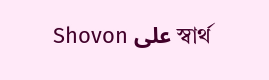Shovon على স্বার্থ